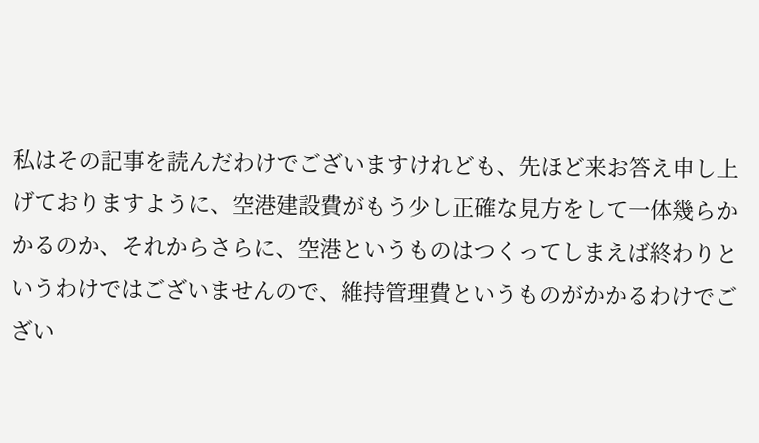私はその記事を読んだわけでございますけれども、先ほど来お答え申し上げておりますように、空港建設費がもう少し正確な見方をして一体幾らかかるのか、それからさらに、空港というものはつくってしまえば終わりというわけではございませんので、維持管理費というものがかかるわけでござい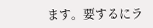ます。要するにラ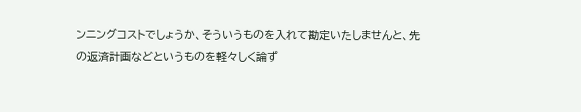ンニングコストでしょうか、そういうものを入れて勘定いたしませんと、先の返済計画などというものを軽々しく論ず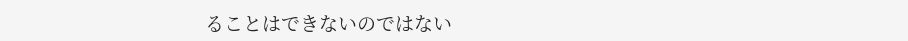ることはできないのではない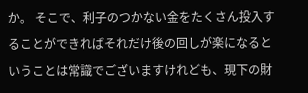か。 そこで、利子のつかない金をたくさん投入することができればそれだけ後の回しが楽になるということは常識でございますけれども、現下の財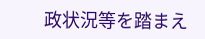政状況等を踏まえ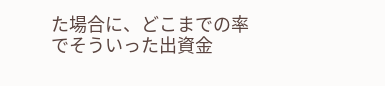た場合に、どこまでの率でそういった出資金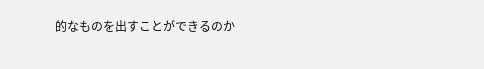的なものを出すことができるのか